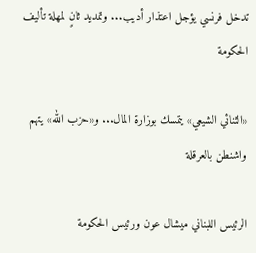تدخل فرنسي يؤجل اعتذار أديب... وتمديد ثانٍ لمهلة تأليف الحكومة

«الثنائي الشيعي» يتمسك بوزارة المال... و«حزب الله» يتهم واشنطن بالعرقلة

الرئيس اللبناني ميشال عون ورئيس الحكومة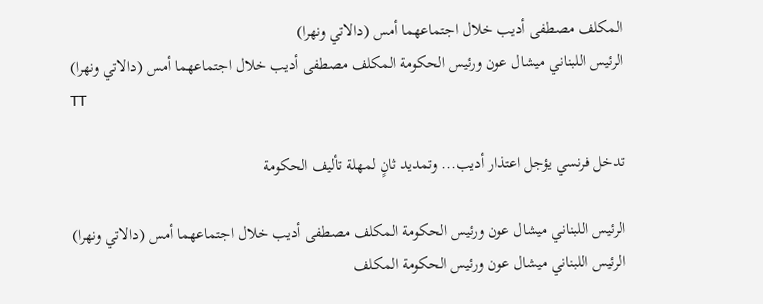المكلف مصطفى أديب خلال اجتماعهما أمس (دالاتي ونهرا)
الرئيس اللبناني ميشال عون ورئيس الحكومة المكلف مصطفى أديب خلال اجتماعهما أمس (دالاتي ونهرا)
TT

تدخل فرنسي يؤجل اعتذار أديب... وتمديد ثانٍ لمهلة تأليف الحكومة

الرئيس اللبناني ميشال عون ورئيس الحكومة المكلف مصطفى أديب خلال اجتماعهما أمس (دالاتي ونهرا)
الرئيس اللبناني ميشال عون ورئيس الحكومة المكلف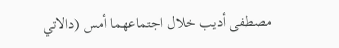مصطفى أديب خلال اجتماعهما أمس (دالاتي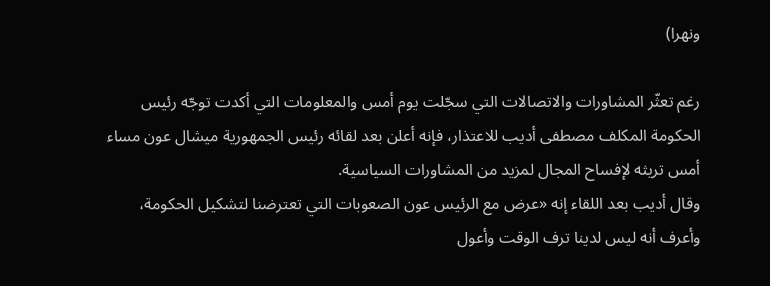ونهرا)

رغم تعثّر المشاورات والاتصالات التي سجّلت يوم أمس والمعلومات التي أكدت توجّه رئيس الحكومة المكلف مصطفى أديب للاعتذار، فإنه أعلن بعد لقائه رئيس الجمهورية ميشال عون مساء أمس تريثه لإفساح المجال لمزيد من المشاورات السياسية.
وقال أديب بعد اللقاء إنه «عرض مع الرئيس عون الصعوبات التي تعترضنا لتشكيل الحكومة، وأعرف أنه ليس لدينا ترف الوقت وأعول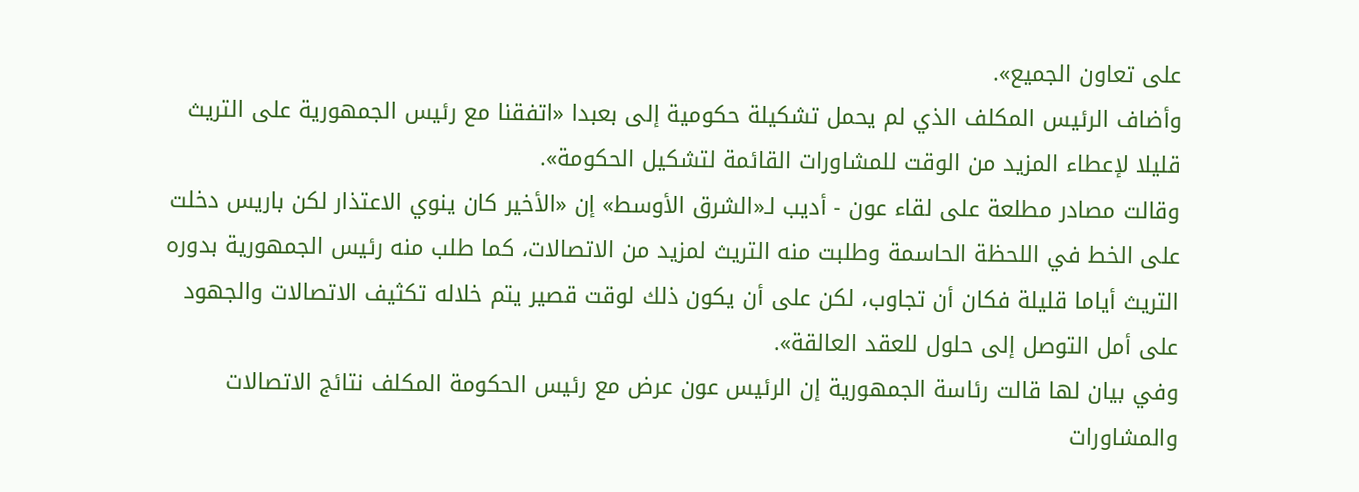على تعاون الجميع».
وأضاف الرئيس المكلف الذي لم يحمل تشكيلة حكومية إلى بعبدا «اتفقنا مع رئيس الجمهورية على التريث قليلا لإعطاء المزيد من الوقت للمشاورات القائمة لتشكيل الحكومة».
وقالت مصادر مطلعة على لقاء عون - أديب لـ«الشرق الأوسط» إن «الأخير كان ينوي الاعتذار لكن باريس دخلت على الخط في اللحظة الحاسمة وطلبت منه التريث لمزيد من الاتصالات، كما طلب منه رئيس الجمهورية بدوره التريث أياما قليلة فكان أن تجاوب، لكن على أن يكون ذلك لوقت قصير يتم خلاله تكثيف الاتصالات والجهود على أمل التوصل إلى حلول للعقد العالقة».
وفي بيان لها قالت رئاسة الجمهورية إن الرئيس عون عرض مع رئيس الحكومة المكلف نتائج الاتصالات والمشاورات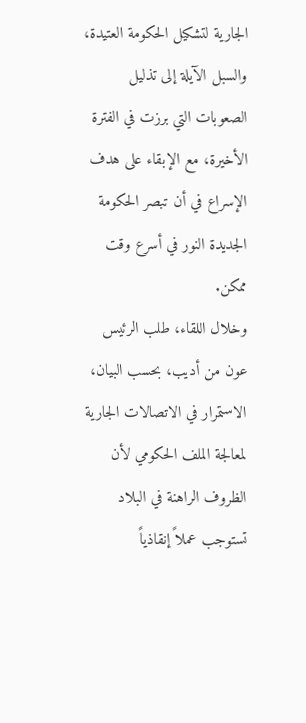الجارية لتشكيل الحكومة العتيدة، والسبل الآيلة إلى تذليل الصعوبات التي برزت في الفترة الأخيرة، مع الإبقاء على هدف الإسراع في أن تبصر الحكومة الجديدة النور في أسرع وقت ممكن.
وخلال اللقاء، طلب الرئيس عون من أديب، بحسب البيان، الاستمرار في الاتصالات الجارية لمعالجة الملف الحكومي لأن الظروف الراهنة في البلاد تستوجب عملاً إنقاذياً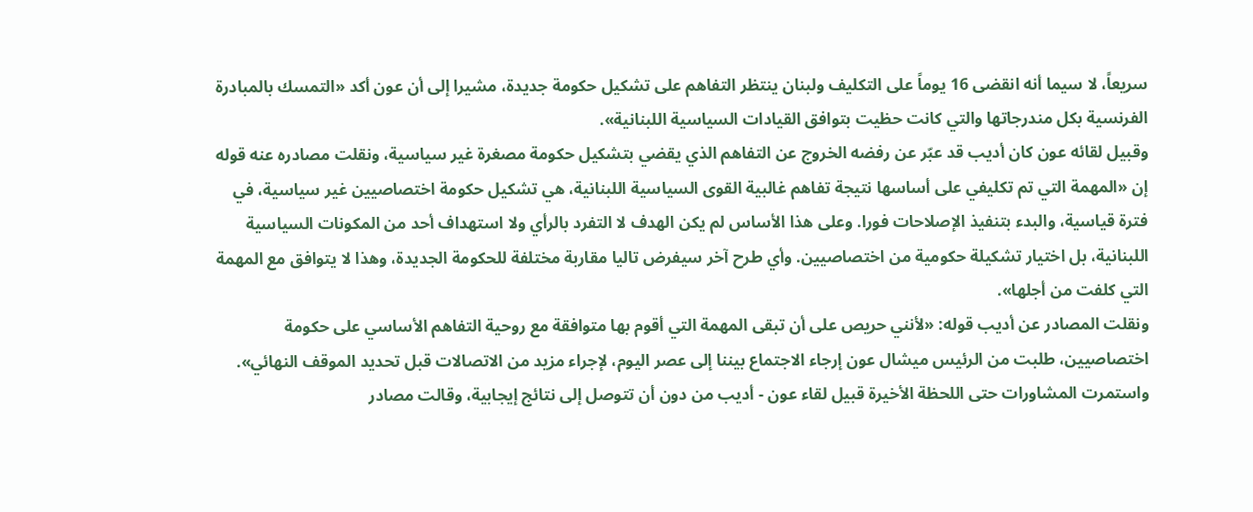سريعاً، لا سيما أنه انقضى 16 يوماً على التكليف ولبنان ينتظر التفاهم على تشكيل حكومة جديدة، مشيرا إلى أن عون أكد «التمسك بالمبادرة الفرنسية بكل مندرجاتها والتي كانت حظيت بتوافق القيادات السياسية اللبنانية».
وقبيل لقائه عون كان أديب قد عبّر عن رفضه الخروج عن التفاهم الذي يقضي بتشكيل حكومة مصغرة غير سياسية، ونقلت مصادره عنه قوله إن «المهمة التي تم تكليفي على أساسها نتيجة تفاهم غالبية القوى السياسية اللبنانية، هي تشكيل حكومة اختصاصيين غير سياسية، في فترة قياسية، والبدء بتنفيذ الإصلاحات فورا. وعلى هذا الأساس لم يكن الهدف لا التفرد بالرأي ولا استهداف أحد من المكونات السياسية اللبنانية، بل اختيار تشكيلة حكومية من اختصاصيين. وأي طرح آخر سيفرض تاليا مقاربة مختلفة للحكومة الجديدة، وهذا لا يتوافق مع المهمة التي كلفت من أجلها».
ونقلت المصادر عن أديب قوله: «لأنني حريص على أن تبقى المهمة التي أقوم بها متوافقة مع روحية التفاهم الأساسي على حكومة اختصاصيين، طلبت من الرئيس ميشال عون إرجاء الاجتماع بيننا إلى عصر اليوم، لإجراء مزيد من الاتصالات قبل تحديد الموقف النهائي».
واستمرت المشاورات حتى اللحظة الأخيرة قبيل لقاء عون - أديب من دون أن تتوصل إلى نتائج إيجابية، وقالت مصادر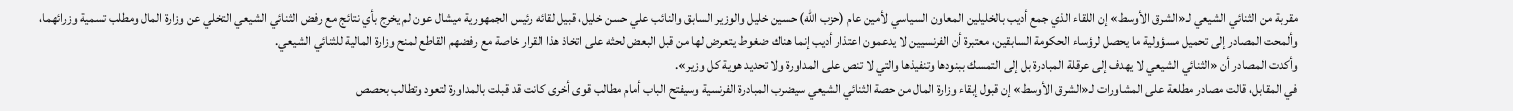مقربة من الثنائي الشيعي لـ«الشرق الأوسط» إن اللقاء الذي جمع أديب بالخليلين المعاون السياسي لأمين عام (حزب الله) حسين خليل والوزير السابق والنائب علي حسن خليل، قبيل لقائه رئيس الجمهورية ميشال عون لم يخرج بأي نتائج مع رفض الثنائي الشيعي التخلي عن وزارة المال ومطلب تسمية وزرائهما، وألمحت المصادر إلى تحميل مسؤولية ما يحصل لرؤساء الحكومة السابقين، معتبرة أن الفرنسيين لا يدعمون اعتذار أديب إنما هناك ضغوط يتعرض لها من قبل البعض لحثه على اتخاذ هذا القرار خاصة مع رفضهم القاطع لمنح وزارة المالية للثنائي الشيعي.
وأكدت المصادر أن «الثنائي الشيعي لا يهدف إلى عرقلة المبادرة بل إلى التمسك ببنودها وتنفيذها والتي لا تنص على المداورة ولا تحديد هوية كل وزير».
في المقابل، قالت مصادر مطلعة على المشاورات لـ«الشرق الأوسط» إن قبول إبقاء وزارة المال من حصة الثنائي الشيعي سيضرب المبادرة الفرنسية وسيفتح الباب أمام مطالب قوى أخرى كانت قد قبلت بالمداورة لتعود وتطالب بحصص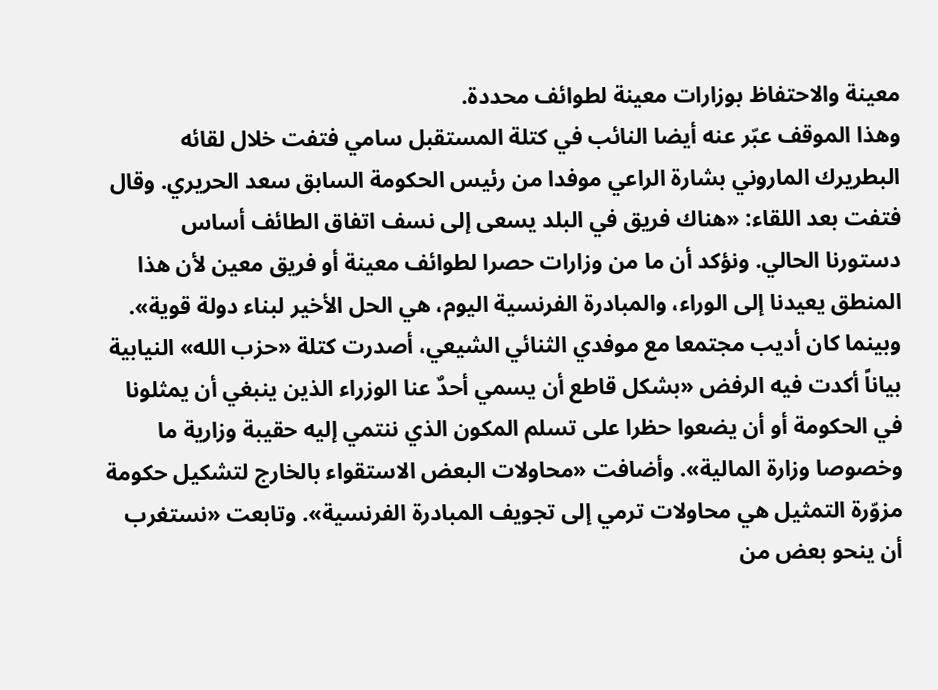معينة والاحتفاظ بوزارات معينة لطوائف محددة.
وهذا الموقف عبّر عنه أيضا النائب في كتلة المستقبل سامي فتفت خلال لقائه البطريرك الماروني بشارة الراعي موفدا من رئيس الحكومة السابق سعد الحريري. وقال فتفت بعد اللقاء: «هناك فريق في البلد يسعى إلى نسف اتفاق الطائف أساس دستورنا الحالي. ونؤكد أن ما من وزارات حصرا لطوائف معينة أو فريق معين لأن هذا المنطق يعيدنا إلى الوراء، والمبادرة الفرنسية اليوم، هي الحل الأخير لبناء دولة قوية».
وبينما كان أديب مجتمعا مع موفدي الثنائي الشيعي، أصدرت كتلة «حزب الله» النيابية بياناً أكدت فيه الرفض «بشكل قاطع أن يسمي أحدٌ عنا الوزراء الذين ينبغي أن يمثلونا في الحكومة أو أن يضعوا حظرا على تسلم المكون الذي ننتمي إليه حقيبة وزارية ما وخصوصا وزارة المالية». وأضافت «محاولات البعض الاستقواء بالخارج لتشكيل حكومة مزوّرة التمثيل هي محاولات ترمي إلى تجويف المبادرة الفرنسية». وتابعت «نستغرب أن ينحو بعض من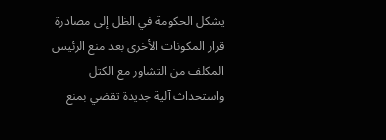يشكل الحكومة في الظل إلى مصادرة قرار المكونات الأخرى بعد منع الرئيس المكلف من التشاور مع الكتل واستحداث آلية جديدة تقضي بمنع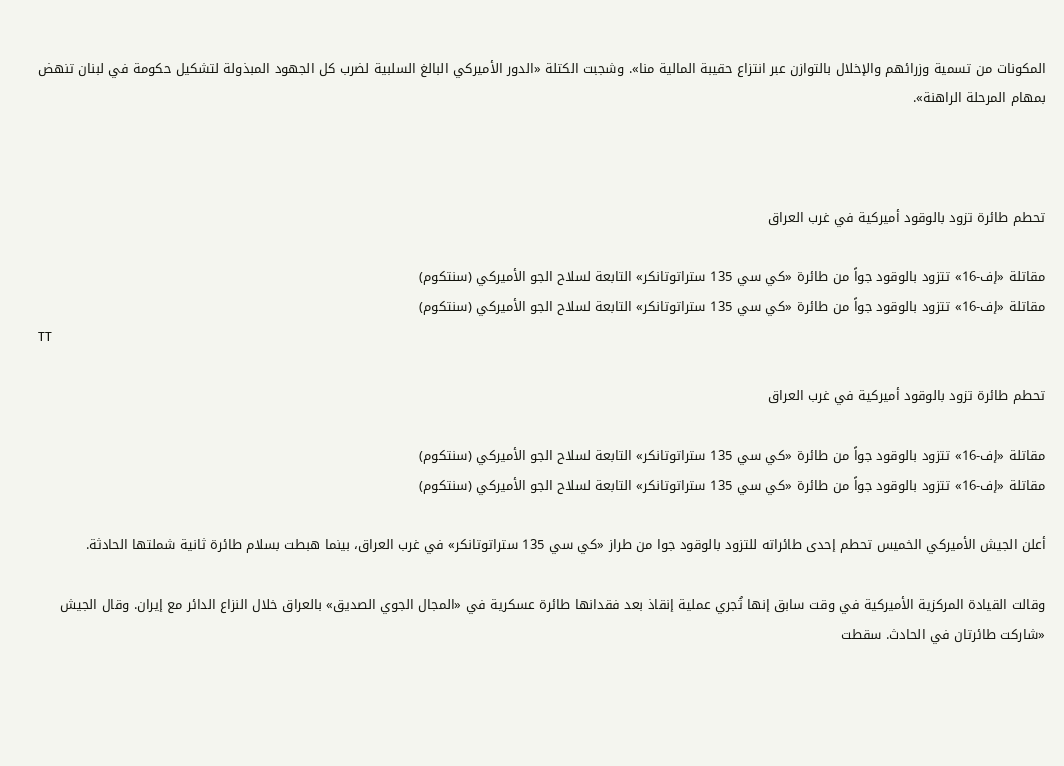المكونات من تسمية وزرائهم والإخلال بالتوازن عبر انتزاع حقيبة المالية منا». وشجبت الكتلة «الدور الأميركي البالغ السلبية لضرب كل الجهود المبذولة لتشكيل حكومة في لبنان تنهض بمهام المرحلة الراهنة».



تحطم طائرة تزود بالوقود أميركية في غرب العراق

مقاتلة «إف-16» تتزود بالوقود جواً من طائرة «كي سي 135 ستراتوتانكر» التابعة لسلاح الجو الأميركي (سنتكوم)
مقاتلة «إف-16» تتزود بالوقود جواً من طائرة «كي سي 135 ستراتوتانكر» التابعة لسلاح الجو الأميركي (سنتكوم)
TT

تحطم طائرة تزود بالوقود أميركية في غرب العراق

مقاتلة «إف-16» تتزود بالوقود جواً من طائرة «كي سي 135 ستراتوتانكر» التابعة لسلاح الجو الأميركي (سنتكوم)
مقاتلة «إف-16» تتزود بالوقود جواً من طائرة «كي سي 135 ستراتوتانكر» التابعة لسلاح الجو الأميركي (سنتكوم)

أعلن الجيش الأميركي الخميس تحطم إحدى طائراته للتزود بالوقود جوا من طراز «كي سي 135 ستراتوتانكر» في غرب العراق، بينما هبطت بسلام طائرة ثانية شملتها الحادثة.

وقالت القيادة المركزية الأميركية في وقت سابق إنها ‌تُجري ‌عملية إنقاذ ‌بعد فقدانها طائرة عسكرية في «المجال الجوي الصديق» بالعراق خلال النزاع الدائر ‌مع إيران. وقال ‌الجيش «شاركت طائرتان في ‌الحادث. سقطت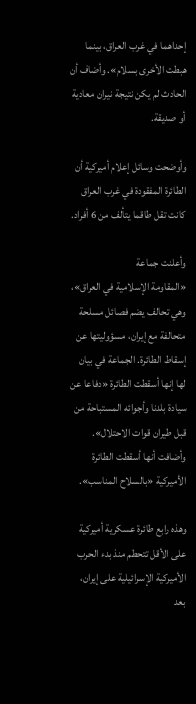إحداهما في غرب العراق، ‌بينما هبطت الأخرى بسلام». وأضاف أن الحادث لم يكن نتيجة نيران معادية أو صديقة.

وأوضحت وسائل إعلام أميركية أن الطائرة المفقودة في غرب العراق كانت تقل طاقما يتألف من 6 أفراد.

وأعلنت جماعة «المقاومة ‌الإسلامية في العراق»، وهي ‌تحالف يضم فصائل مسلحة متحالفة مع إيران، مسؤوليتها عن إسقاط ‌الطائرة. الجماعة في بيان لها إنها أسقطت ‌الطائرة «دفاعا عن سيادة بلدنا وأجوائه المستباحة من قبل طيران قوات الاحتلال». وأضافت أنها أسقطت الطائرة الأميركية «بالسلاح المناسب».

وهذه رابع طائرة عسكرية أميركية على الأقل تتحطم منذ بدء الحرب الأميركية الإسرائيلية على إيران، بعد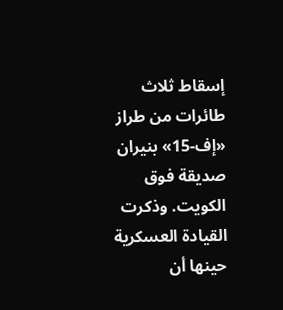إسقاط ثلاث طائرات من طراز «إف-15» بنيران صديقة فوق الكويت. وذكرت القيادة العسكرية حينها أن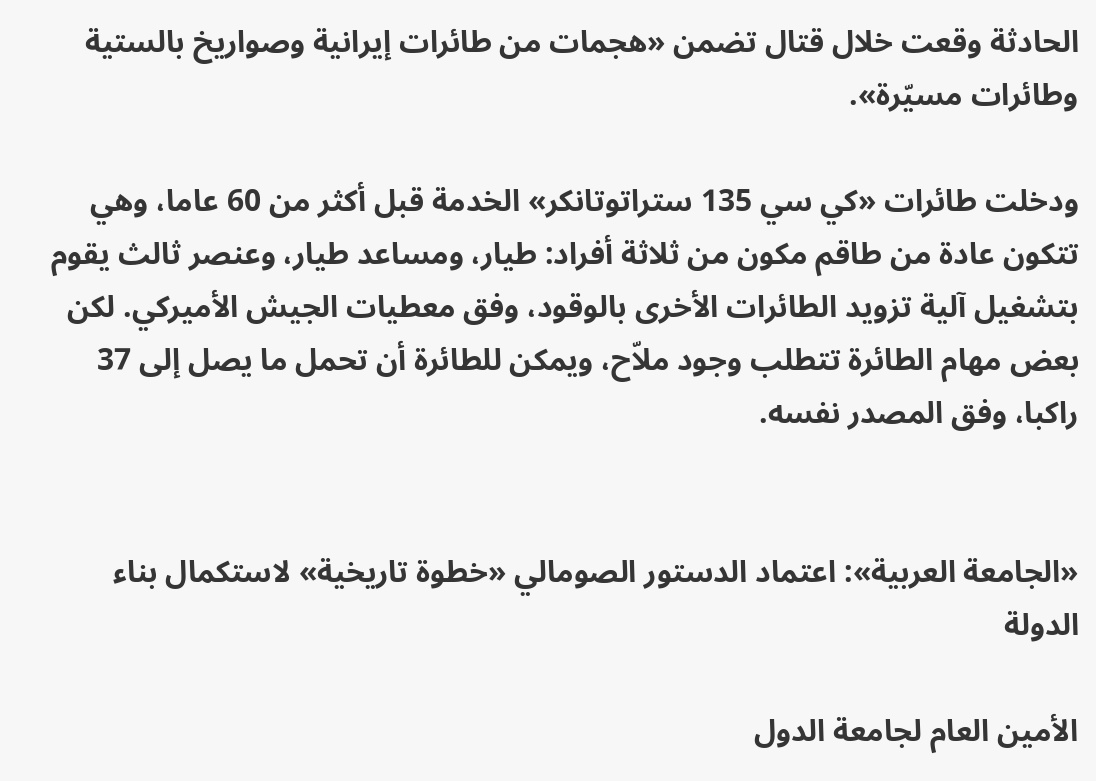الحادثة وقعت خلال قتال تضمن «هجمات من طائرات إيرانية وصواريخ بالستية وطائرات مسيّرة».

ودخلت طائرات «كي سي 135 ستراتوتانكر» الخدمة قبل أكثر من 60 عاما، وهي تتكون عادة من طاقم مكون من ثلاثة أفراد: طيار، ومساعد طيار، وعنصر ثالث يقوم بتشغيل آلية تزويد الطائرات الأخرى بالوقود، وفق معطيات الجيش الأميركي. لكن بعض مهام الطائرة تتطلب وجود ملاّح، ويمكن للطائرة أن تحمل ما يصل إلى 37 راكبا، وفق المصدر نفسه.


«الجامعة العربية»: اعتماد الدستور الصومالي «خطوة تاريخية» لاستكمال بناء الدولة

الأمين العام لجامعة الدول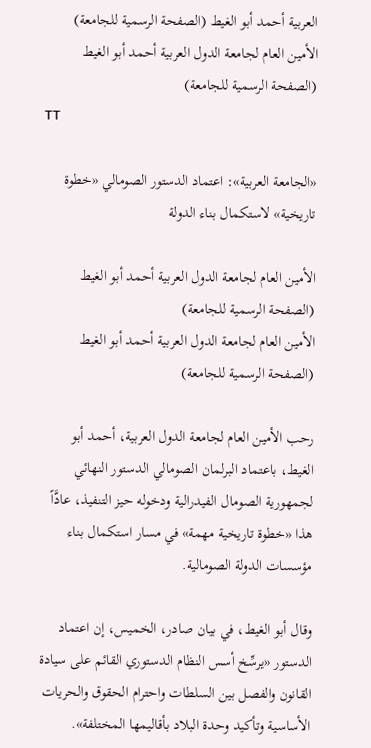العربية أحمد أبو الغيط (الصفحة الرسمية للجامعة)
الأمين العام لجامعة الدول العربية أحمد أبو الغيط (الصفحة الرسمية للجامعة)
TT

«الجامعة العربية»: اعتماد الدستور الصومالي «خطوة تاريخية» لاستكمال بناء الدولة

الأمين العام لجامعة الدول العربية أحمد أبو الغيط (الصفحة الرسمية للجامعة)
الأمين العام لجامعة الدول العربية أحمد أبو الغيط (الصفحة الرسمية للجامعة)

رحب الأمين العام لجامعة الدول العربية، أحمد أبو الغيط، باعتماد البرلمان الصومالي الدستور النهائي لجمهورية الصومال الفيدرالية ودخوله حيز التنفيذ، عادَّاً هذا «خطوة تاريخية مهمة» في مسار استكمال بناء مؤسسات الدولة الصومالية.

وقال أبو الغيط، في بيان صادر، الخميس، إن اعتماد الدستور «يرسِّخ أسس النظام الدستوري القائم على سيادة القانون والفصل بين السلطات واحترام الحقوق والحريات الأساسية وتأكيد وحدة البلاد بأقاليمها المختلفة».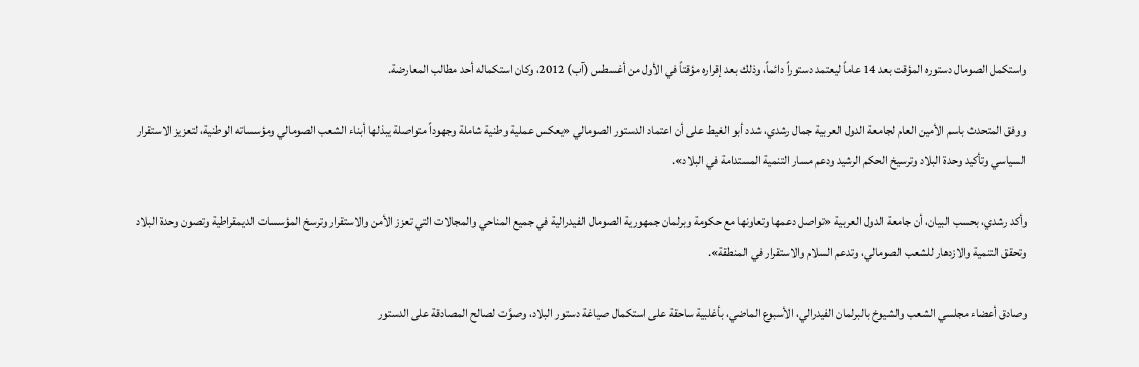واستكمل الصومال دستوره المؤقت بعد 14 عاماً ليعتمد دستوراً دائماً، وذلك بعد إقراره مؤقتاً في الأول من أغسطس (آب) 2012، وكان استكماله أحد مطالب المعارضة.

ووفق المتحدث باسم الأمين العام لجامعة الدول العربية جمال رشدي، شدد أبو الغيط على أن اعتماد الدستور الصومالي «يعكس عملية وطنية شاملة وجهوداً متواصلة يبذلها أبناء الشعب الصومالي ومؤسساته الوطنية، لتعزيز الاستقرار السياسي وتأكيد وحدة البلاد وترسيخ الحكم الرشيد ودعم مسار التنمية المستدامة في البلاد».

وأكد رشدي، بحسب البيان، أن جامعة الدول العربية «تواصل دعمها وتعاونها مع حكومة وبرلمان جمهورية الصومال الفيدرالية في جميع المناحي والمجالات التي تعزز الأمن والاستقرار وترسخ المؤسسات الديمقراطية وتصون وحدة البلاد وتحقق التنمية والازدهار للشعب الصومالي، وتدعم السلام والاستقرار في المنطقة».

وصادق أعضاء مجلسي الشعب والشيوخ بالبرلمان الفيدرالي، الأسبوع الماضي، بأغلبية ساحقة على استكمال صياغة دستور البلاد، وصوَّت لصالح المصادقة على الدستور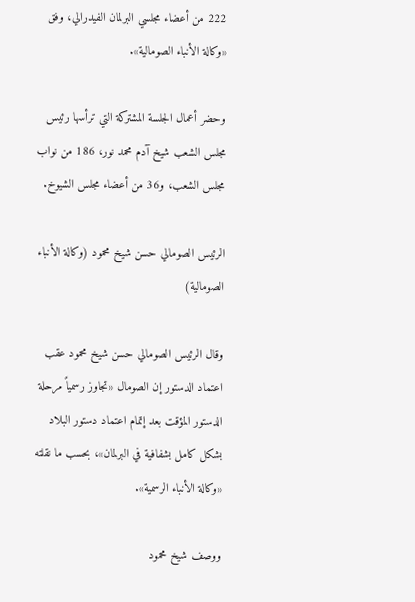222 من أعضاء مجلسي البرلمان الفيدرالي، وفق «وكالة الأنباء الصومالية».

وحضر أعمال الجلسة المشتركة التي ترأسها رئيس مجلس الشعب شيخ آدم محمد نور، 186 من نواب مجلس الشعب، و36 من أعضاء مجلس الشيوخ.

الرئيس الصومالي حسن شيخ محمود (وكالة الأنباء الصومالية)

وقال الرئيس الصومالي حسن شيخ محمود عقب اعتماد الدستور إن الصومال «تجاوز رسمياً مرحلة الدستور المؤقت بعد إتمام اعتماد دستور البلاد بشكل كامل بشفافية في البرلمان»، بحسب ما نقلته «وكالة الأنباء الرسمية».

ووصف شيخ محمود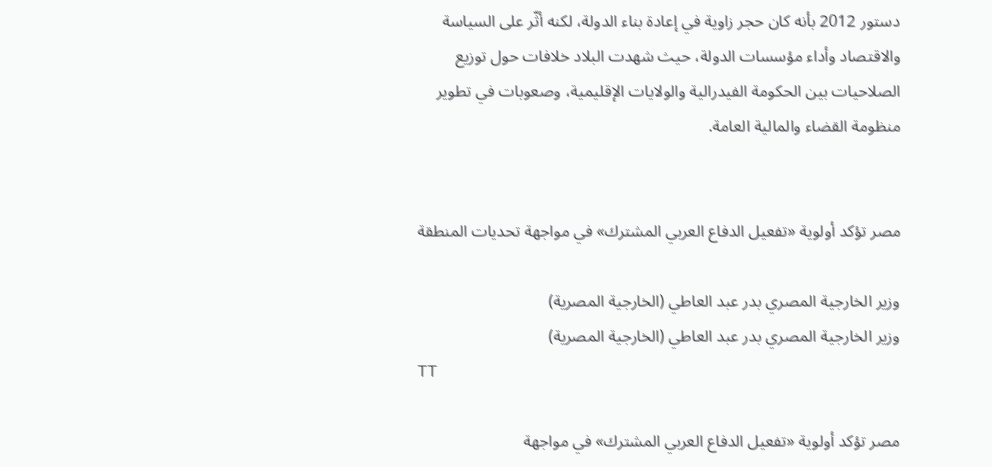دستور 2012 بأنه كان حجر زاوية في إعادة بناء الدولة، لكنه أثّر على السياسة والاقتصاد وأداء مؤسسات الدولة، حيث شهدت البلاد خلافات حول توزيع الصلاحيات بين الحكومة الفيدرالية والولايات الإقليمية، وصعوبات في تطوير منظومة القضاء والمالية العامة.


مصر تؤكد أولوية «تفعيل الدفاع العربي المشترك» في مواجهة تحديات المنطقة

وزير الخارجية المصري بدر عبد العاطي (الخارجية المصرية)
وزير الخارجية المصري بدر عبد العاطي (الخارجية المصرية)
TT

مصر تؤكد أولوية «تفعيل الدفاع العربي المشترك» في مواجهة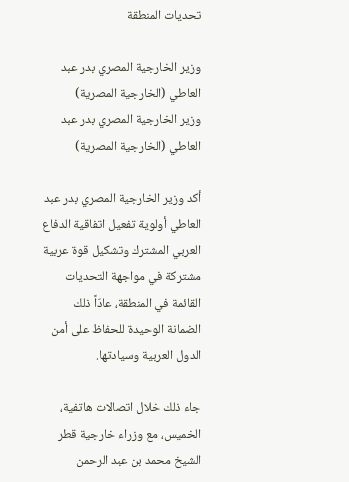تحديات المنطقة

وزير الخارجية المصري بدر عبد العاطي (الخارجية المصرية)
وزير الخارجية المصري بدر عبد العاطي (الخارجية المصرية)

أكد وزير الخارجية المصري بدر عبد العاطي أولوية تفعيل اتفاقية الدفاع العربي المشترك وتشكيل قوة عربية مشتركة في مواجهة التحديات القائمة في المنطقة، عادّاً ذلك الضمانة الوحيدة للحفاظ على أمن الدول العربية وسيادتها.

جاء ذلك خلال اتصالات هاتفية، الخميس، مع وزراء خارجية قطر الشيخ محمد بن عبد الرحمن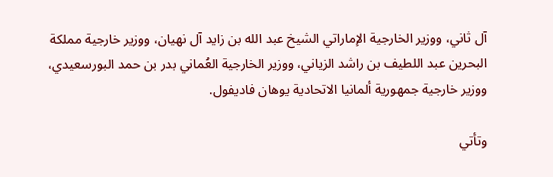آل ثاني، ووزير الخارجية الإماراتي الشيخ عبد الله بن زايد آل نهيان، ووزير خارجية مملكة البحرين عبد اللطيف بن راشد الزياني، ووزير الخارجية العُماني بدر بن حمد البورسعيدي، ووزير خارجية جمهورية ألمانيا الاتحادية يوهان فاديفول.

وتأتي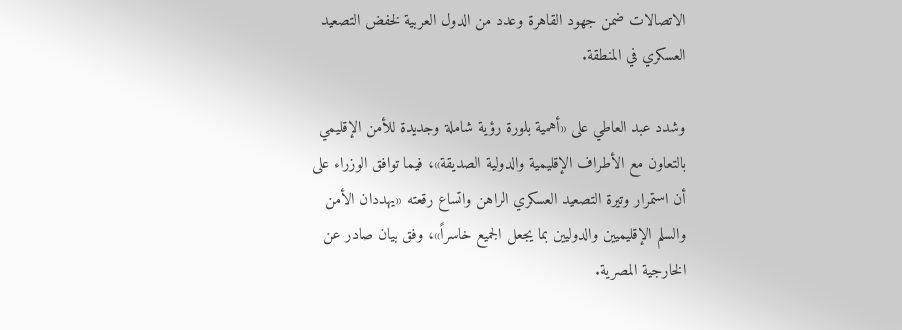الاتصالات ضمن جهود القاهرة وعدد من الدول العربية لخفض التصعيد العسكري في المنطقة.

وشدد عبد العاطي على «أهمية بلورة رؤية شاملة وجديدة للأمن الإقليمي بالتعاون مع الأطراف الإقليمية والدولية الصديقة»، فيما توافق الوزراء على أن استمرار وتيرة التصعيد العسكري الراهن واتساع رقعته «يهددان الأمن والسلم الإقليميين والدوليين بما يجعل الجميع خاسراً»، وفق بيان صادر عن الخارجية المصرية.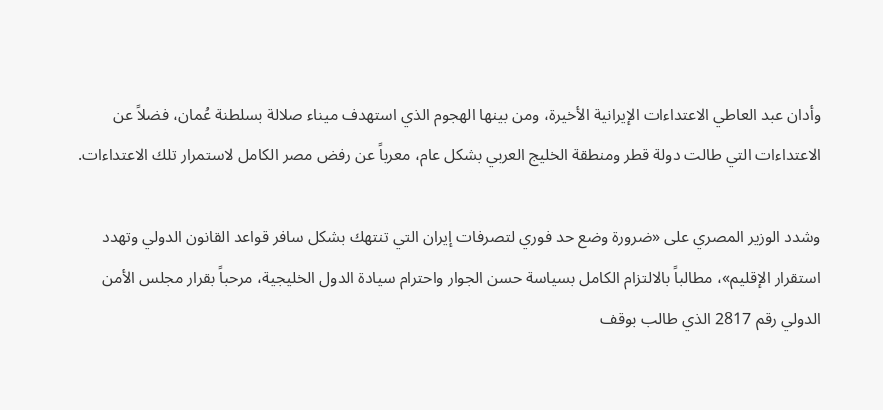وأدان عبد العاطي الاعتداءات الإيرانية الأخيرة، ومن بينها الهجوم الذي استهدف ميناء صلالة بسلطنة عُمان، فضلاً عن الاعتداءات التي طالت دولة قطر ومنطقة الخليج العربي بشكل عام، معرباً عن رفض مصر الكامل لاستمرار تلك الاعتداءات.

وشدد الوزير المصري على «ضرورة وضع حد فوري لتصرفات إيران التي تنتهك بشكل سافر قواعد القانون الدولي وتهدد استقرار الإقليم»، مطالباً بالالتزام الكامل بسياسة حسن الجوار واحترام سيادة الدول الخليجية، مرحباً بقرار مجلس الأمن الدولي رقم 2817 الذي طالب بوقف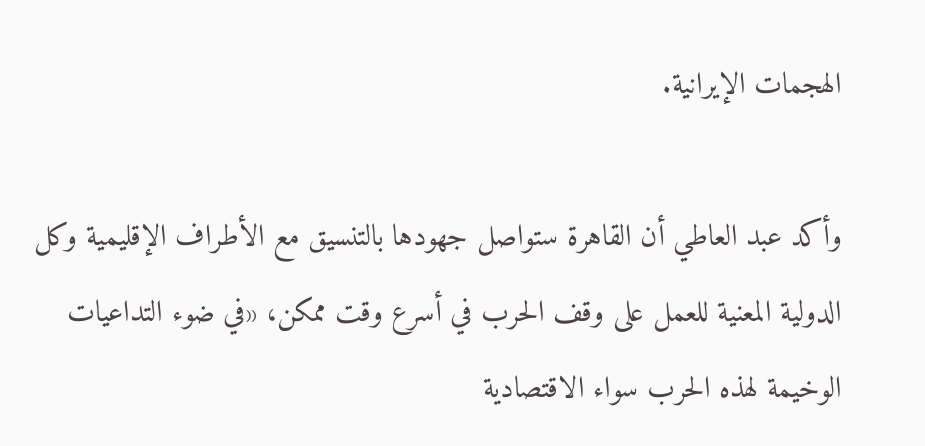الهجمات الإيرانية.

وأكد عبد العاطي أن القاهرة ستواصل جهودها بالتنسيق مع الأطراف الإقليمية وكل الدولية المعنية للعمل على وقف الحرب في أسرع وقت ممكن، «في ضوء التداعيات الوخيمة لهذه الحرب سواء الاقتصادية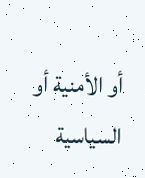أو الأمنية أو السياسية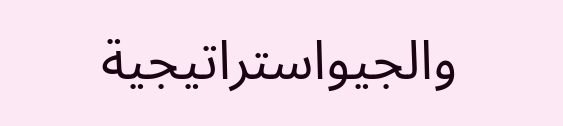والجيواستراتيجية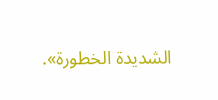الشديدة الخطورة».